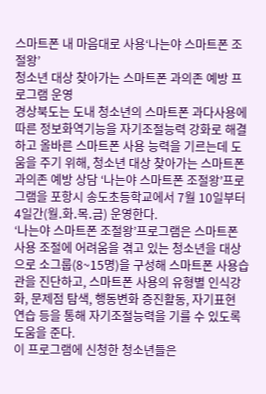스마트폰 내 마음대로 사용‘나는야 스마트폰 조절왕’
청소년 대상 찾아가는 스마트폰 과의존 예방 프로그램 운영
경상북도는 도내 청소년의 스마트폰 과다사용에 따른 정보화역기능을 자기조절능력 강화로 해결하고 올바른 스마트폰 사용 능력을 기르는데 도움을 주기 위해, 청소년 대상 찾아가는 스마트폰 과의존 예방 상담 ‘나는야 스마트폰 조절왕’프로그램을 포항시 송도초등학교에서 7월 10일부터 4일간(월․화․목․금) 운영한다.
‘나는야 스마트폰 조절왕’프로그램은 스마트폰 사용 조절에 어려움을 겪고 있는 청소년을 대상으로 소그룹(8~15명)을 구성해 스마트폰 사용습관을 진단하고, 스마트폰 사용의 유형별 인식강화, 문제점 탐색, 행동변화 증진활동, 자기표현 연습 등을 통해 자기조절능력을 기를 수 있도록 도움을 준다.
이 프로그램에 신청한 청소년들은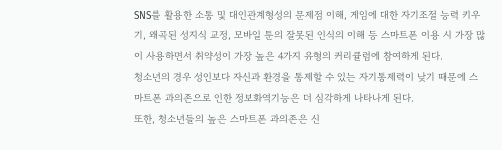SNS를 활용한 소통 및 대인관계형성의 문제점 이해, 게임에 대한 자기조절 능력 키우기, 왜곡된 성지식 교정, 모바일 툰의 잘못된 인식의 이해 등 스마트폰 이용 시 가장 많이 사용하면서 취약성이 가장 높은 4가지 유형의 커리큘럼에 참여하게 된다.
청소년의 경우 성인보다 자신과 환경을 통제할 수 있는 자기통제력이 낮기 때문에 스마트폰 과의존으로 인한 정보화역기능은 더 심각하게 나타나게 된다.
또한, 청소년들의 높은 스마트폰 과의존은 신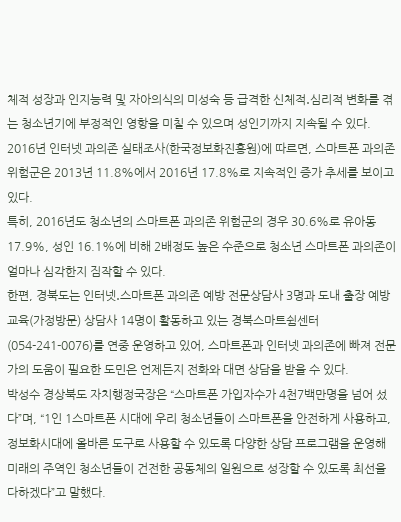체적 성장과 인지능력 및 자아의식의 미성숙 등 급격한 신체적․심리적 변화를 겪는 청소년기에 부정적인 영항을 미칠 수 있으며 성인기까지 지속될 수 있다.
2016년 인터넷 과의존 실태조사(한국정보화진흥원)에 따르면, 스마트폰 과의존 위험군은 2013년 11.8%에서 2016년 17.8%로 지속적인 증가 추세를 보이고 있다.
특히, 2016년도 청소년의 스마트폰 과의존 위험군의 경우 30.6%로 유아동 17.9%, 성인 16.1%에 비해 2배정도 높은 수준으로 청소년 스마트폰 과의존이 얼마나 심각한지 짐작할 수 있다.
한편, 경북도는 인터넷․스마트폰 과의존 예방 전문상담사 3명과 도내 출장 예방교육(가정방문) 상담사 14명이 활동하고 있는 경북스마트쉼센터(054-241-0076)를 연중 운영하고 있어, 스마트폰과 인터넷 과의존에 빠져 전문가의 도움이 필요한 도민은 언제든지 전화와 대면 상담을 받을 수 있다.
박성수 경상북도 자치행정국장은 “스마트폰 가입자수가 4천7백만명을 넘어 섰다”며, “1인 1스마트폰 시대에 우리 청소년들이 스마트폰을 안전하게 사용하고, 정보화시대에 올바른 도구로 사용할 수 있도록 다양한 상담 프로그램을 운영해 미래의 주역인 청소년들이 건전한 공동체의 일원으로 성장할 수 있도록 최선을 다하겠다”고 말했다.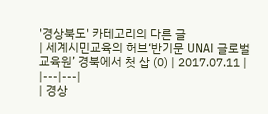'경상북도' 카테고리의 다른 글
| 세계시민교육의 허브‘반기문 UNAI 글로벌 교육원’ 경북에서 첫 삽 (0) | 2017.07.11 |
|---|---|
| 경상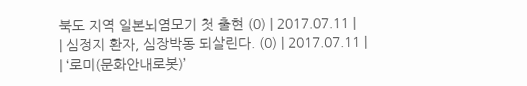북도 지역 일본뇌염모기 첫 출현 (0) | 2017.07.11 |
| 심정지 환자, 심장박동 되살린다. (0) | 2017.07.11 |
| ‘로미(문화안내로봇)’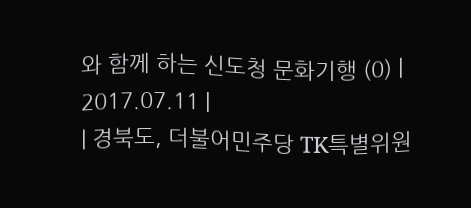와 함께 하는 신도청 문화기행 (0) | 2017.07.11 |
| 경북도, 더불어민주당 TK특별위원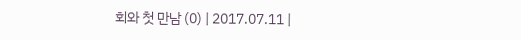회와 첫 만남 (0) | 2017.07.11 |